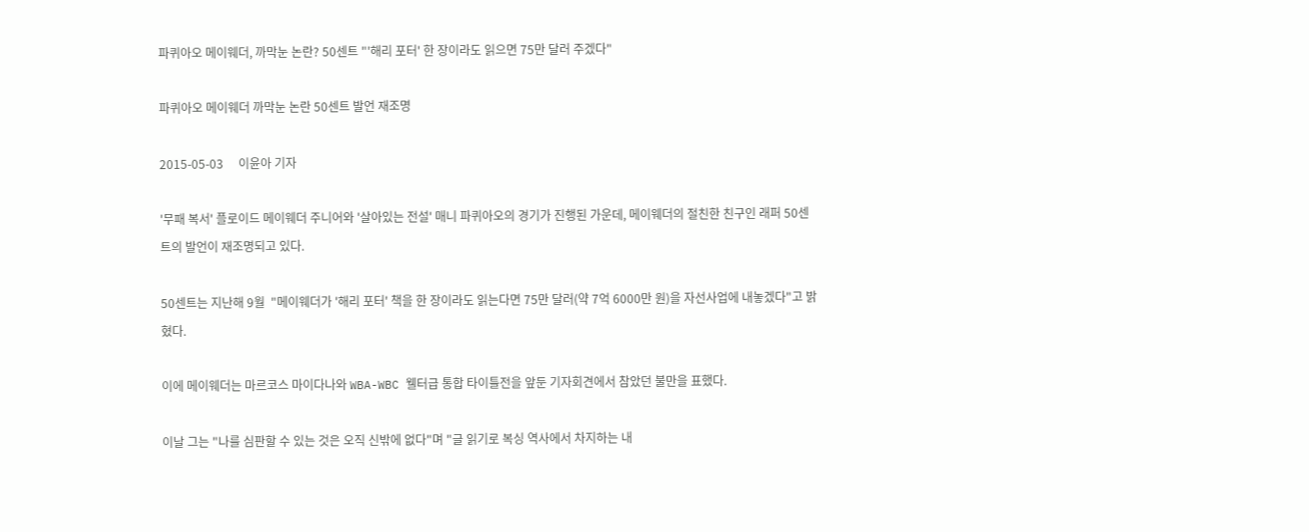파퀴아오 메이웨더, 까막눈 논란? 50센트 "'해리 포터' 한 장이라도 읽으면 75만 달러 주겠다"

파퀴아오 메이웨더 까막눈 논란 50센트 발언 재조명

2015-05-03     이윤아 기자

'무패 복서' 플로이드 메이웨더 주니어와 '살아있는 전설' 매니 파퀴아오의 경기가 진행된 가운데, 메이웨더의 절친한 친구인 래퍼 50센트의 발언이 재조명되고 있다.

50센트는 지난해 9월  "메이웨더가 '해리 포터' 책을 한 장이라도 읽는다면 75만 달러(약 7억 6000만 원)을 자선사업에 내놓겠다"고 밝혔다.

이에 메이웨더는 마르코스 마이다나와 WBA-WBC 웰터급 통합 타이틀전을 앞둔 기자회견에서 참았던 불만을 표했다.

이날 그는 "나를 심판할 수 있는 것은 오직 신밖에 없다"며 "글 읽기로 복싱 역사에서 차지하는 내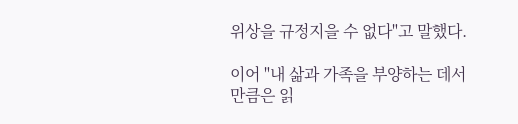위상을 규정지을 수 없다"고 말했다.

이어 "내 삶과 가족을 부양하는 데서만큼은 읽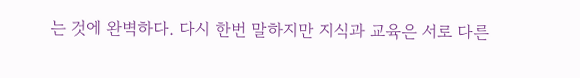는 것에 완벽하다. 다시 한번 말하지만 지식과 교육은 서로 다른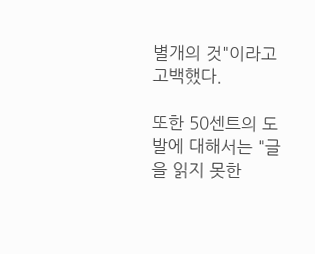별개의 것"이라고 고백했다.

또한 50센트의 도발에 대해서는 "글을 읽지 못한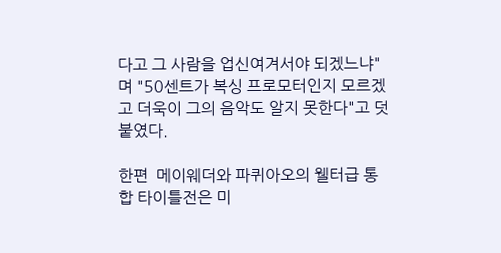다고 그 사람을 업신여겨서야 되겠느냐"며 "50센트가 복싱 프로모터인지 모르겠고 더욱이 그의 음악도 알지 못한다"고 덧붙였다.

한편  메이웨더와 파퀴아오의 웰터급 통합 타이틀전은 미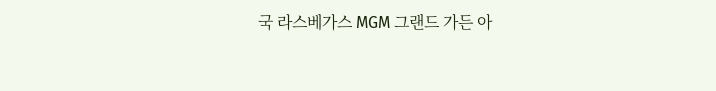국 라스베가스 MGM 그랜드 가든 아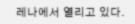레나에서 열리고 있다.